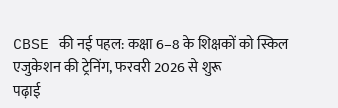CBSE की नई पहल: कक्षा 6–8 के शिक्षकों को स्किल एजुकेशन की ट्रेनिंग, फरवरी 2026 से शुरू
पढ़ाई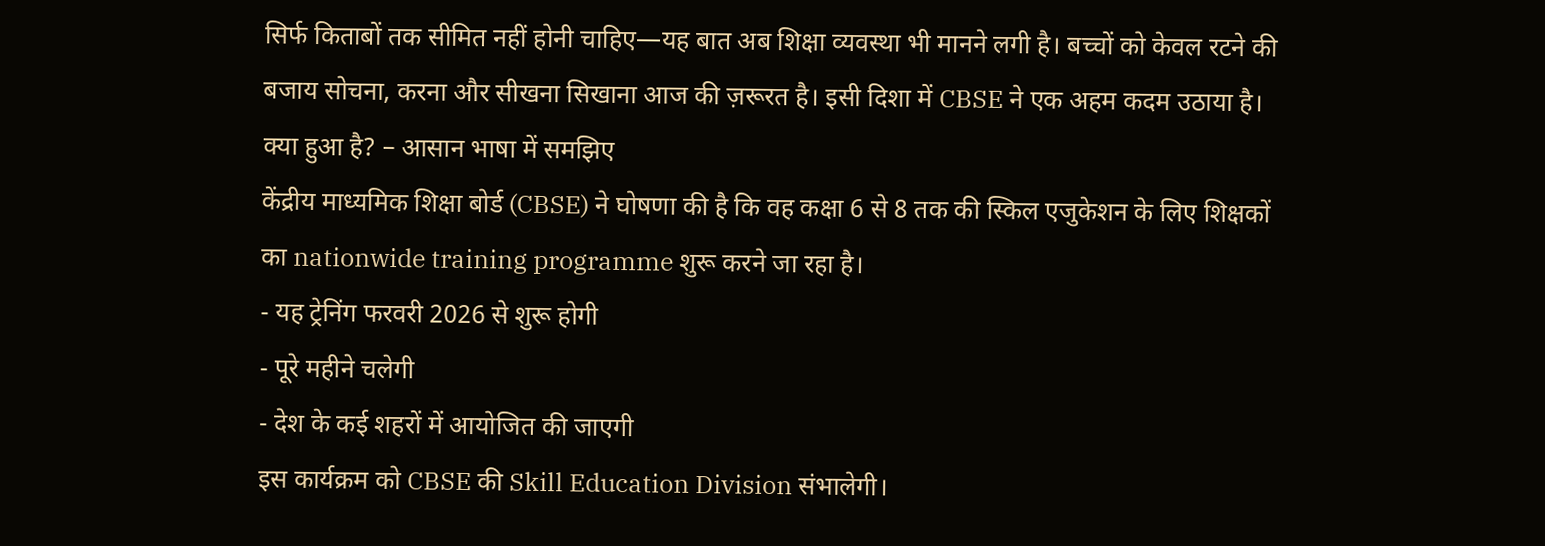सिर्फ किताबों तक सीमित नहीं होनी चाहिए—यह बात अब शिक्षा व्यवस्था भी मानने लगी है। बच्चों को केवल रटने की बजाय सोचना, करना और सीखना सिखाना आज की ज़रूरत है। इसी दिशा में CBSE ने एक अहम कदम उठाया है।
क्या हुआ है? – आसान भाषा में समझिए
केंद्रीय माध्यमिक शिक्षा बोर्ड (CBSE) ने घोषणा की है कि वह कक्षा 6 से 8 तक की स्किल एजुकेशन के लिए शिक्षकों का nationwide training programme शुरू करने जा रहा है।
- यह ट्रेनिंग फरवरी 2026 से शुरू होगी
- पूरे महीने चलेगी
- देश के कई शहरों में आयोजित की जाएगी
इस कार्यक्रम को CBSE की Skill Education Division संभालेगी।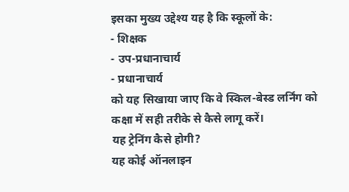इसका मुख्य उद्देश्य यह है कि स्कूलों के:
- शिक्षक
- उप-प्रधानाचार्य
- प्रधानाचार्य
को यह सिखाया जाए कि वे स्किल-बेस्ड लर्निंग को कक्षा में सही तरीके से कैसे लागू करें।
यह ट्रेनिंग कैसे होगी?
यह कोई ऑनलाइन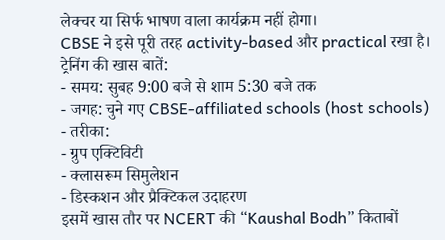लेक्चर या सिर्फ भाषण वाला कार्यक्रम नहीं होगा।
CBSE ने इसे पूरी तरह activity-based और practical रखा है।
ट्रेनिंग की खास बातें:
- समय: सुबह 9:00 बजे से शाम 5:30 बजे तक
- जगह: चुने गए CBSE-affiliated schools (host schools)
- तरीका:
- ग्रुप एक्टिविटी
- क्लासरूम सिमुलेशन
- डिस्कशन और प्रैक्टिकल उदाहरण
इसमें खास तौर पर NCERT की “Kaushal Bodh” किताबों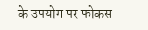के उपयोग पर फोकस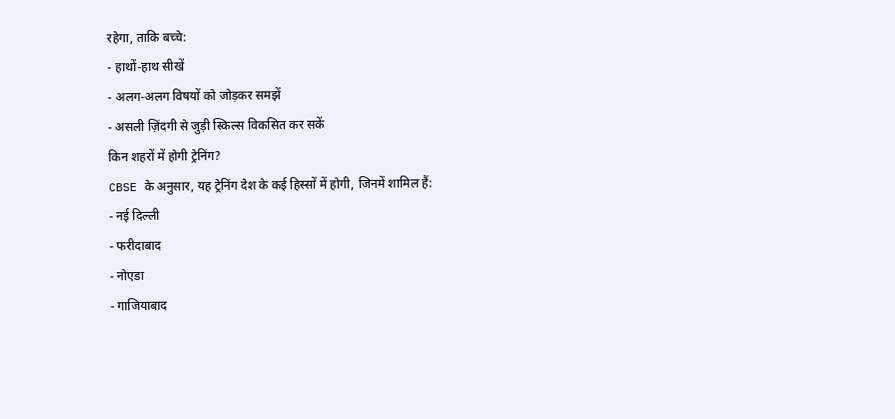रहेगा, ताकि बच्चे:
- हाथों-हाथ सीखें
- अलग-अलग विषयों को जोड़कर समझें
- असली ज़िंदगी से जुड़ी स्किल्स विकसित कर सकें
किन शहरों में होगी ट्रेनिंग?
CBSE के अनुसार, यह ट्रेनिंग देश के कई हिस्सों में होगी, जिनमें शामिल हैं:
- नई दिल्ली
- फरीदाबाद
- नोएडा
- गाजियाबाद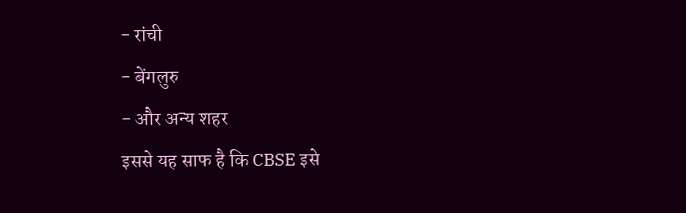- रांची
- बेंगलुरु
- और अन्य शहर
इससे यह साफ है कि CBSE इसे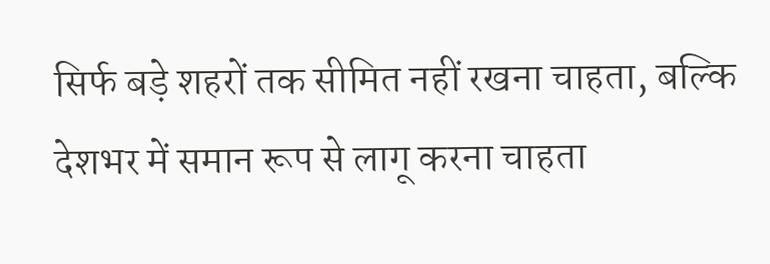सिर्फ बड़े शहरों तक सीमित नहीं रखना चाहता, बल्कि देशभर में समान रूप से लागू करना चाहता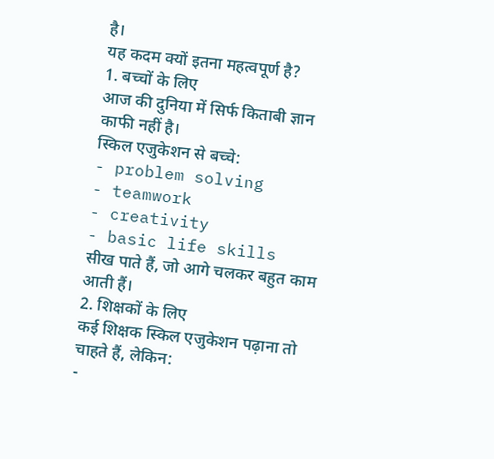है।
यह कदम क्यों इतना महत्वपूर्ण है?
1. बच्चों के लिए
आज की दुनिया में सिर्फ किताबी ज्ञान काफी नहीं है।
स्किल एजुकेशन से बच्चे:
- problem solving
- teamwork
- creativity
- basic life skills
सीख पाते हैं, जो आगे चलकर बहुत काम आती हैं।
2. शिक्षकों के लिए
कई शिक्षक स्किल एजुकेशन पढ़ाना तो चाहते हैं, लेकिन:
-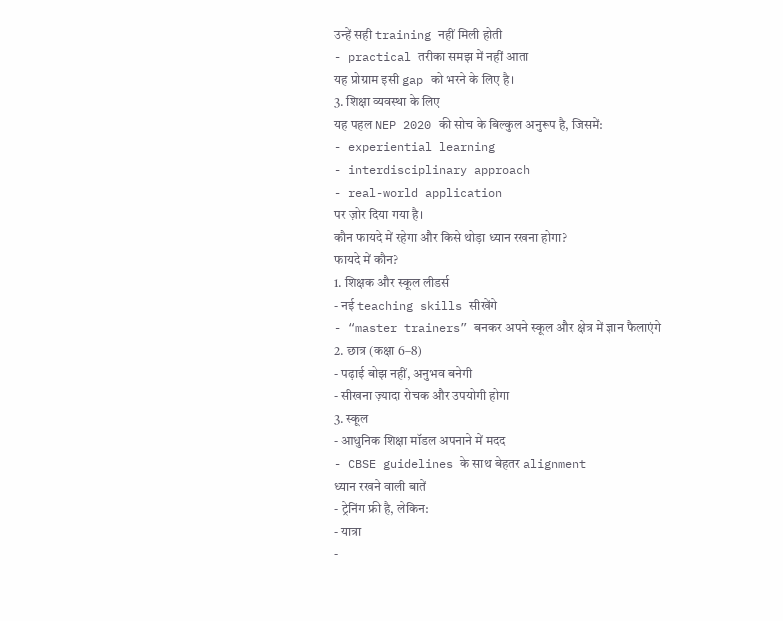उन्हें सही training नहीं मिली होती
- practical तरीका समझ में नहीं आता
यह प्रोग्राम इसी gap को भरने के लिए है।
3. शिक्षा व्यवस्था के लिए
यह पहल NEP 2020 की सोच के बिल्कुल अनुरूप है, जिसमें:
- experiential learning
- interdisciplinary approach
- real-world application
पर ज़ोर दिया गया है।
कौन फायदे में रहेगा और किसे थोड़ा ध्यान रखना होगा?
फायदे में कौन?
1. शिक्षक और स्कूल लीडर्स
- नई teaching skills सीखेंगे
- “master trainers” बनकर अपने स्कूल और क्षेत्र में ज्ञान फैलाएंगे
2. छात्र (कक्षा 6–8)
- पढ़ाई बोझ नहीं, अनुभव बनेगी
- सीखना ज़्यादा रोचक और उपयोगी होगा
3. स्कूल
- आधुनिक शिक्षा मॉडल अपनाने में मदद
- CBSE guidelines के साथ बेहतर alignment
ध्यान रखने वाली बातें
- ट्रेनिंग फ्री है, लेकिन:
- यात्रा
-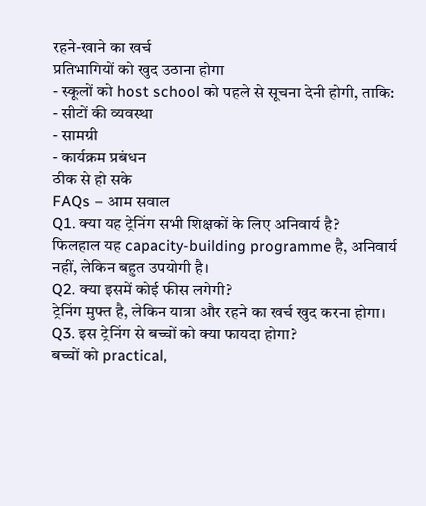रहने-खाने का खर्च
प्रतिभागियों को खुद उठाना होगा
- स्कूलों को host school को पहले से सूचना देनी होगी, ताकि:
- सीटों की व्यवस्था
- सामग्री
- कार्यक्रम प्रबंधन
ठीक से हो सके
FAQs – आम सवाल
Q1. क्या यह ट्रेनिंग सभी शिक्षकों के लिए अनिवार्य है?
फिलहाल यह capacity-building programme है, अनिवार्य नहीं, लेकिन बहुत उपयोगी है।
Q2. क्या इसमें कोई फीस लगेगी?
ट्रेनिंग मुफ्त है, लेकिन यात्रा और रहने का खर्च खुद करना होगा।
Q3. इस ट्रेनिंग से बच्चों को क्या फायदा होगा?
बच्चों को practical,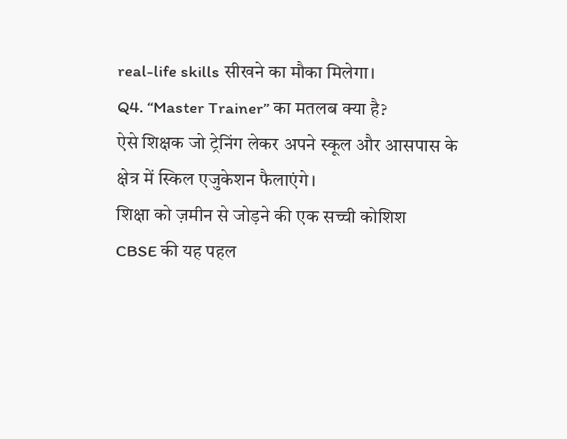real-life skills सीखने का मौका मिलेगा।
Q4. “Master Trainer” का मतलब क्या है?
ऐसे शिक्षक जो ट्रेनिंग लेकर अपने स्कूल और आसपास के क्षेत्र में स्किल एजुकेशन फैलाएंगे।
शिक्षा को ज़मीन से जोड़ने की एक सच्ची कोशिश
CBSE की यह पहल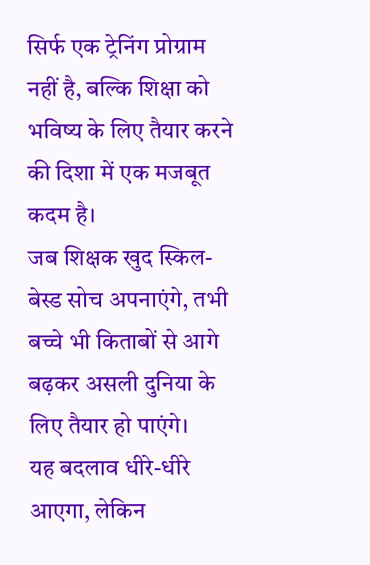सिर्फ एक ट्रेनिंग प्रोग्राम नहीं है, बल्कि शिक्षा को भविष्य के लिए तैयार करने की दिशा में एक मजबूत कदम है।
जब शिक्षक खुद स्किल-बेस्ड सोच अपनाएंगे, तभी बच्चे भी किताबों से आगे बढ़कर असली दुनिया के लिए तैयार हो पाएंगे।
यह बदलाव धीरे-धीरे आएगा, लेकिन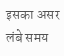इसका असर लंबे समय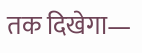तक दिखेगा—